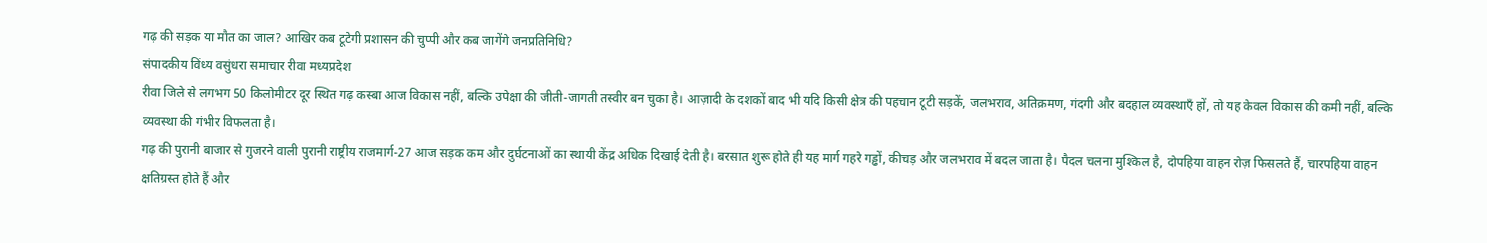गढ़ की सड़क या मौत का जाल? आखिर कब टूटेगी प्रशासन की चुप्पी और कब जागेंगे जनप्रतिनिधि?
संपादकीय विंध्य वसुंधरा समाचार रीवा मध्यप्रदेश
रीवा जिले से लगभग 50 किलोमीटर दूर स्थित गढ़ कस्बा आज विकास नहीं, बल्कि उपेक्षा की जीती-जागती तस्वीर बन चुका है। आज़ादी के दशकों बाद भी यदि किसी क्षेत्र की पहचान टूटी सड़कें, जलभराव, अतिक्रमण, गंदगी और बदहाल व्यवस्थाएँ हों, तो यह केवल विकास की कमी नहीं, बल्कि व्यवस्था की गंभीर विफलता है।
गढ़ की पुरानी बाजार से गुजरने वाली पुरानी राष्ट्रीय राजमार्ग-27 आज सड़क कम और दुर्घटनाओं का स्थायी केंद्र अधिक दिखाई देती है। बरसात शुरू होते ही यह मार्ग गहरे गड्ढों, कीचड़ और जलभराव में बदल जाता है। पैदल चलना मुश्किल है, दोपहिया वाहन रोज़ फिसलते हैं, चारपहिया वाहन क्षतिग्रस्त होते हैं और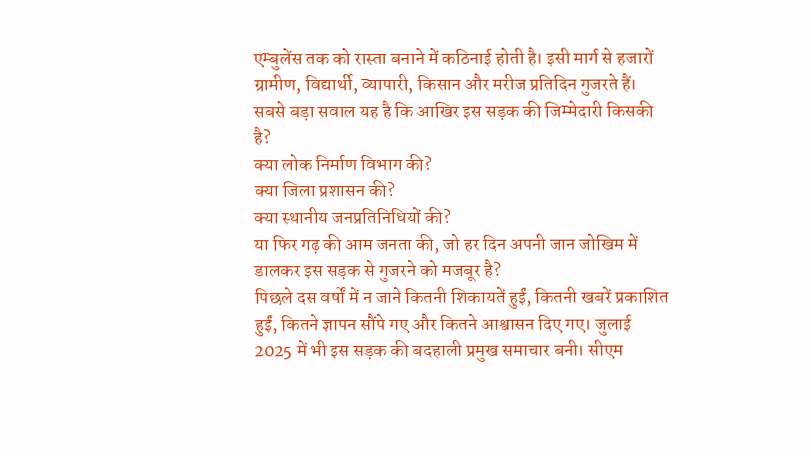एम्बुलेंस तक को रास्ता बनाने में कठिनाई होती है। इसी मार्ग से हजारों ग्रामीण, विद्यार्थी, व्यापारी, किसान और मरीज प्रतिदिन गुजरते हैं।
सबसे बड़ा सवाल यह है कि आखिर इस सड़क की जिम्मेदारी किसकी है?
क्या लोक निर्माण विभाग की?
क्या जिला प्रशासन की?
क्या स्थानीय जनप्रतिनिधियों की?
या फिर गढ़ की आम जनता की, जो हर दिन अपनी जान जोखिम में डालकर इस सड़क से गुजरने को मजबूर है?
पिछले दस वर्षों में न जाने कितनी शिकायतें हुईं, कितनी खबरें प्रकाशित हुईं, कितने ज्ञापन सौंपे गए और कितने आश्वासन दिए गए। जुलाई 2025 में भी इस सड़क की बदहाली प्रमुख समाचार बनी। सीएम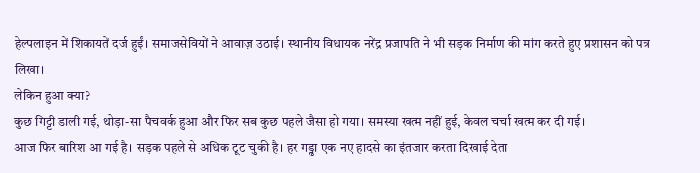हेल्पलाइन में शिकायतें दर्ज हुईं। समाजसेवियों ने आवाज़ उठाई। स्थानीय विधायक नरेंद्र प्रजापति ने भी सड़क निर्माण की मांग करते हुए प्रशासन को पत्र लिखा।
लेकिन हुआ क्या?
कुछ गिट्टी डाली गई, थोड़ा-सा पैचवर्क हुआ और फिर सब कुछ पहले जैसा हो गया। समस्या खत्म नहीं हुई, केवल चर्चा खत्म कर दी गई।
आज फिर बारिश आ गई है। सड़क पहले से अधिक टूट चुकी है। हर गड्ढा एक नए हादसे का इंतजार करता दिखाई देता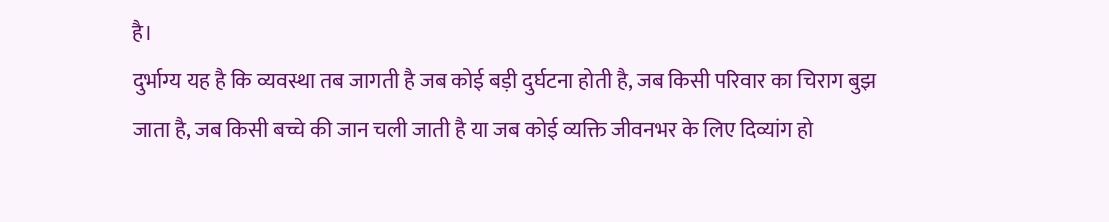है।
दुर्भाग्य यह है कि व्यवस्था तब जागती है जब कोई बड़ी दुर्घटना होती है, जब किसी परिवार का चिराग बुझ जाता है, जब किसी बच्चे की जान चली जाती है या जब कोई व्यक्ति जीवनभर के लिए दिव्यांग हो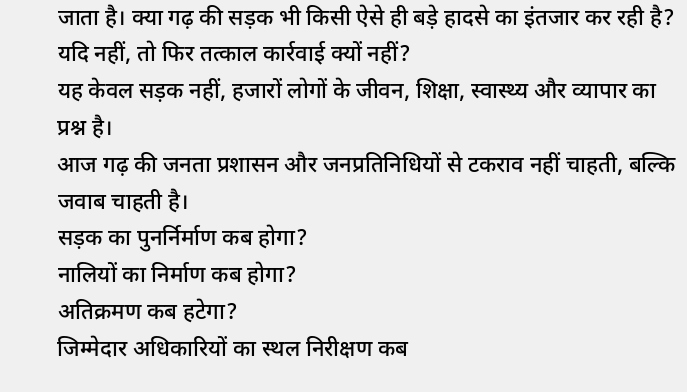जाता है। क्या गढ़ की सड़क भी किसी ऐसे ही बड़े हादसे का इंतजार कर रही है?
यदि नहीं, तो फिर तत्काल कार्रवाई क्यों नहीं?
यह केवल सड़क नहीं, हजारों लोगों के जीवन, शिक्षा, स्वास्थ्य और व्यापार का प्रश्न है।
आज गढ़ की जनता प्रशासन और जनप्रतिनिधियों से टकराव नहीं चाहती, बल्कि जवाब चाहती है।
सड़क का पुनर्निर्माण कब होगा?
नालियों का निर्माण कब होगा?
अतिक्रमण कब हटेगा?
जिम्मेदार अधिकारियों का स्थल निरीक्षण कब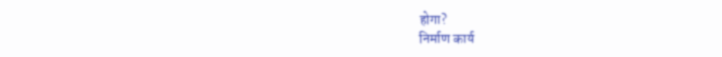होगा?
निर्माण कार्य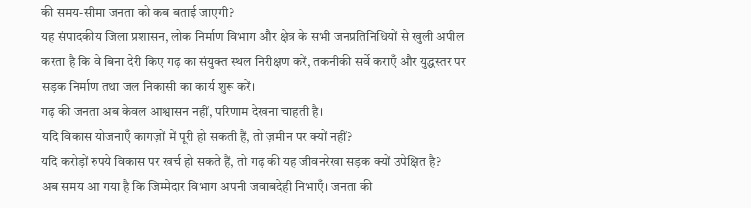की समय-सीमा जनता को कब बताई जाएगी?
यह संपादकीय जिला प्रशासन, लोक निर्माण विभाग और क्षेत्र के सभी जनप्रतिनिधियों से खुली अपील करता है कि वे बिना देरी किए गढ़ का संयुक्त स्थल निरीक्षण करें, तकनीकी सर्वे कराएँ और युद्धस्तर पर सड़क निर्माण तथा जल निकासी का कार्य शुरू करें।
गढ़ की जनता अब केवल आश्वासन नहीं, परिणाम देखना चाहती है।
यदि विकास योजनाएँ कागज़ों में पूरी हो सकती हैं, तो ज़मीन पर क्यों नहीं?
यदि करोड़ों रुपये विकास पर खर्च हो सकते हैं, तो गढ़ की यह जीवनरेखा सड़क क्यों उपेक्षित है?
अब समय आ गया है कि जिम्मेदार विभाग अपनी जवाबदेही निभाएँ। जनता की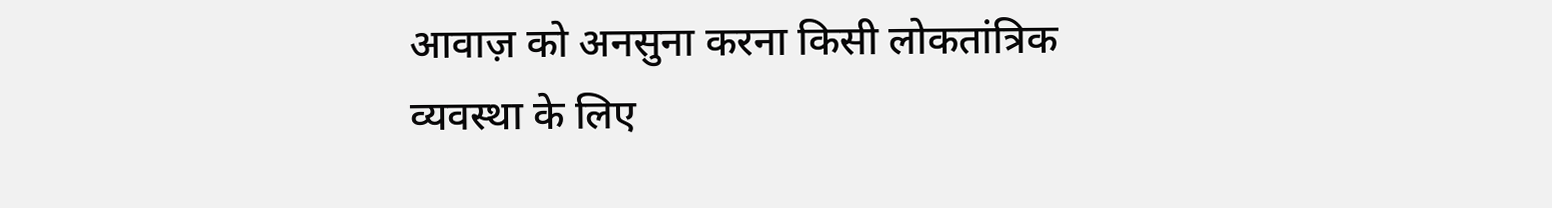आवाज़ को अनसुना करना किसी लोकतांत्रिक व्यवस्था के लिए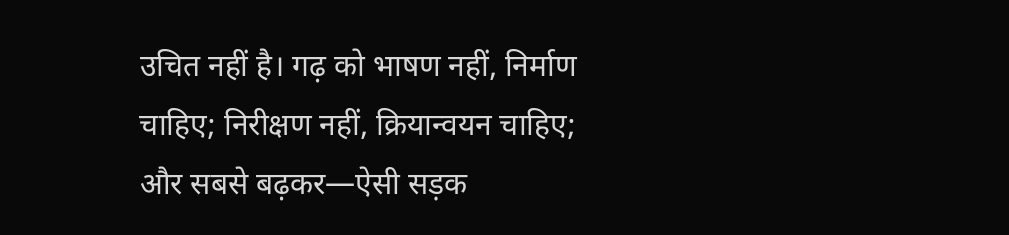उचित नहीं है। गढ़ को भाषण नहीं, निर्माण चाहिए; निरीक्षण नहीं, क्रियान्वयन चाहिए; और सबसे बढ़कर—ऐसी सड़क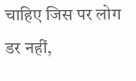चाहिए जिस पर लोग डर नहीं,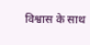विश्वास के साथ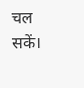चल सकें।